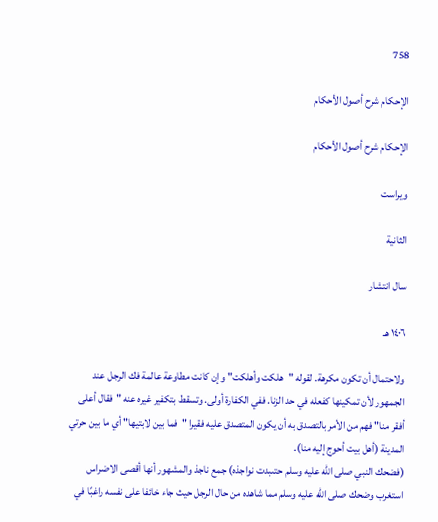758

الإحكام شرح أصول الأحكام

الإحكام شرح أصول الأحكام

ویراست

الثانية

سال انتشار

١٤٠٦ هـ

ولاحتمال أن تكون مكرهة. لقوله "هلكت وأهلكت" وإن كانت مطاوعة عالمة فك الرجل عند الجمهور لأن تمكينها كفعله في حد الزنا. ففي الكفارة أولى. وتسقط بتكفير غيره عنه "فقال أعلى أفقر منا" فهم من الأمر بالتصدق به أن يكون المتصدق عليه فقيرا "فما بين لابتيها" أي ما بين حرتي المدينة (أهل بيت أحوج إليه منا).
(فضحك النبي صلى الله عليه وسلم حتىبدت نواجذه) جمع ناجذ والمشهور أنها أقصى الاضراس استغرب وضحك صلى الله عليه وسلم مما شاهده من حال الرجل حيث جاء خائفا على نفسه راغبًا في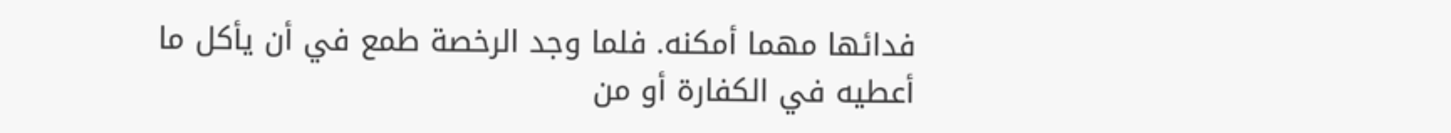فدائها مهما أمكنه. فلما وجد الرخصة طمع في أن يأكل ما أعطيه في الكفارة أو من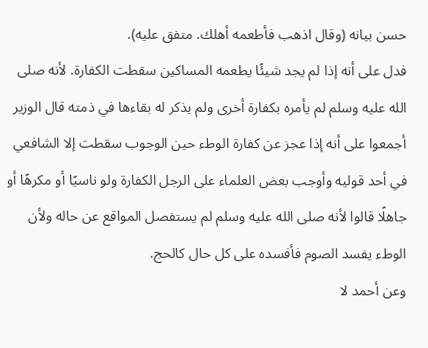حسن بيانه (وقال اذهب فأطعمه أهلك. متفق عليه).
فدل على أنه إذا لم يجد شيئًا يطعمه المساكين سقطت الكفارة. لأنه صلى الله عليه وسلم لم يأمره بكفارة أخرى ولم يذكر له بقاءها في ذمته قال الوزير أجمعوا على أنه إذا عجز عن كفارة الوطء حين الوجوب سقطت إلا الشافعي في أحد قوليه وأوجب بعض العلماء على الرجل الكفارة ولو ناسيًا أو مكرهًا أو جاهلًا قالوا لأنه صلى الله عليه وسلم لم يستفصل المواقع عن حاله ولأن الوطء يفسد الصوم فأفسده على كل حال كالحج.
وعن أحمد لا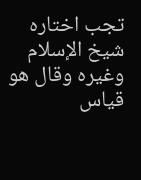تجب اختاره شيخ الإسلام وغيره وقال هو قياس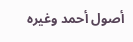أصول أحمد وغيره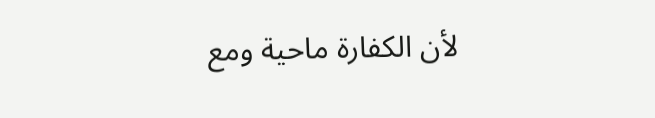لأن الكفارة ماحية ومع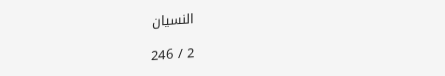النسيان

2 / 246